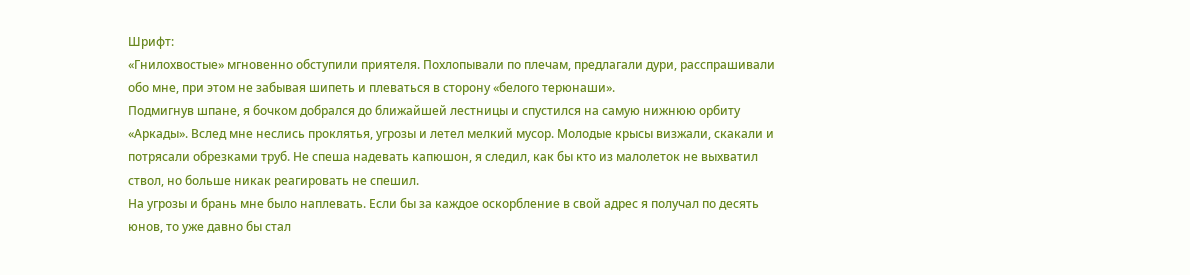Шрифт:
«Гнилохвостые» мгновенно обступили приятеля. Похлопывали по плечам, предлагали дури, расспрашивали обо мне, при этом не забывая шипеть и плеваться в сторону «белого терюнаши».
Подмигнув шпане, я бочком добрался до ближайшей лестницы и спустился на самую нижнюю орбиту «Аркады». Вслед мне неслись проклятья, угрозы и летел мелкий мусор. Молодые крысы визжали, скакали и потрясали обрезками труб. Не спеша надевать капюшон, я следил, как бы кто из малолеток не выхватил ствол, но больше никак реагировать не спешил.
На угрозы и брань мне было наплевать. Если бы за каждое оскорбление в свой адрес я получал по десять юнов, то уже давно бы стал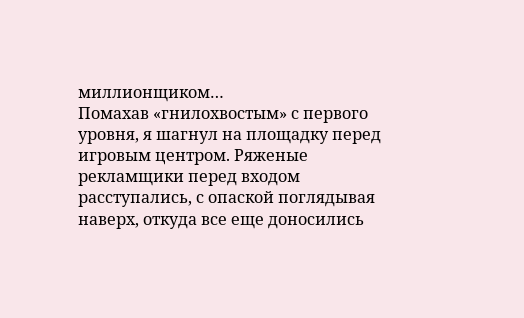миллионщиком…
Помахав «гнилохвостым» с первого уровня, я шагнул на площадку перед игровым центром. Ряженые рекламщики перед входом расступались, с опаской поглядывая наверх, откуда все еще доносились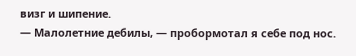визг и шипение.
— Малолетние дебилы, — пробормотал я себе под нос.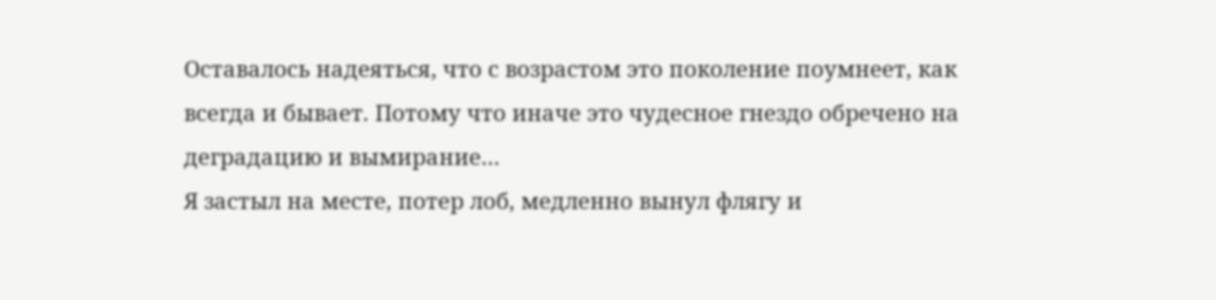Оставалось надеяться, что с возрастом это поколение поумнеет, как всегда и бывает. Потому что иначе это чудесное гнездо обречено на деградацию и вымирание…
Я застыл на месте, потер лоб, медленно вынул флягу и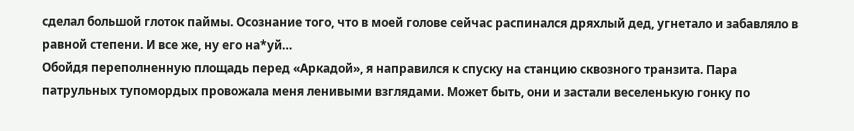сделал большой глоток паймы. Осознание того, что в моей голове сейчас распинался дряхлый дед, угнетало и забавляло в равной степени. И все же, ну его на*уй…
Обойдя переполненную площадь перед «Аркадой», я направился к спуску на станцию сквозного транзита. Пара патрульных тупомордых провожала меня ленивыми взглядами. Может быть, они и застали веселенькую гонку по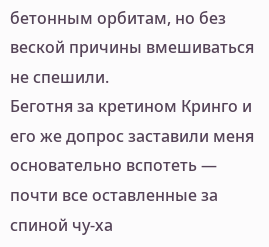бетонным орбитам, но без веской причины вмешиваться не спешили.
Беготня за кретином Кринго и его же допрос заставили меня основательно вспотеть — почти все оставленные за спиной чу-ха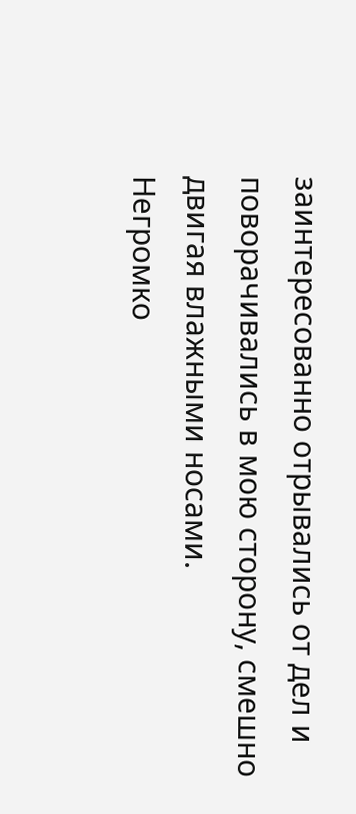заинтересованно отрывались от дел и поворачивались в мою сторону, смешно двигая влажными носами.
Негромко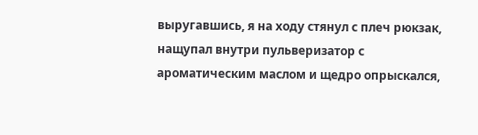выругавшись, я на ходу стянул с плеч рюкзак, нащупал внутри пульверизатор с ароматическим маслом и щедро опрыскался,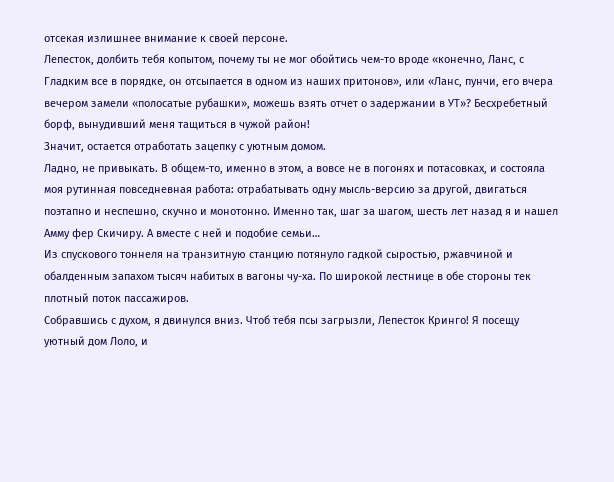отсекая излишнее внимание к своей персоне.
Лепесток, долбить тебя копытом, почему ты не мог обойтись чем-то вроде «конечно, Ланс, с Гладким все в порядке, он отсыпается в одном из наших притонов», или «Ланс, пунчи, его вчера вечером замели «полосатые рубашки», можешь взять отчет о задержании в УТ»? Бесхребетный борф, вынудивший меня тащиться в чужой район!
Значит, остается отработать зацепку с уютным домом.
Ладно, не привыкать. В общем-то, именно в этом, а вовсе не в погонях и потасовках, и состояла моя рутинная повседневная работа: отрабатывать одну мысль-версию за другой, двигаться поэтапно и неспешно, скучно и монотонно. Именно так, шаг за шагом, шесть лет назад я и нашел Амму фер Скичиру. А вместе с ней и подобие семьи…
Из спускового тоннеля на транзитную станцию потянуло гадкой сыростью, ржавчиной и обалденным запахом тысяч набитых в вагоны чу-ха. По широкой лестнице в обе стороны тек плотный поток пассажиров.
Собравшись с духом, я двинулся вниз. Чтоб тебя псы загрызли, Лепесток Кринго! Я посещу уютный дом Лоло, и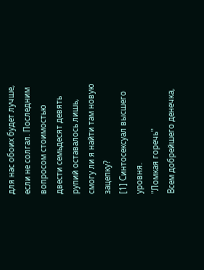для нас обоих будет лучше, если не солгал. Последним вопросом стоимостью двести семьдесят девять рупий оставалось лишь, смогу ли я найти там новую зацепку?
[1] Синтосексуал высшего уровня.
"Ломкая горечь"
Всем добрейшего денечка,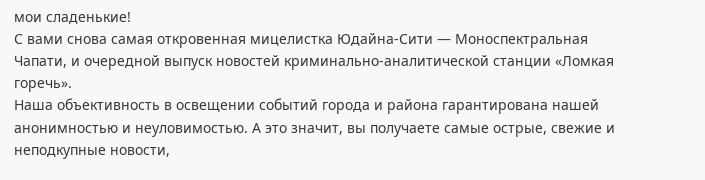мои сладенькие!
С вами снова самая откровенная мицелистка Юдайна-Сити — Моноспектральная Чапати, и очередной выпуск новостей криминально-аналитической станции «Ломкая горечь».
Наша объективность в освещении событий города и района гарантирована нашей анонимностью и неуловимостью. А это значит, вы получаете самые острые, свежие и неподкупные новости,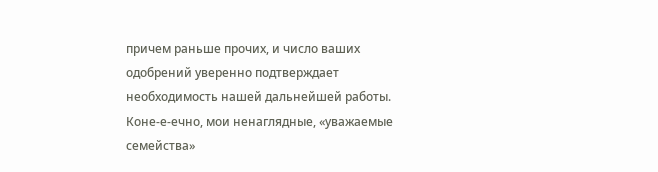причем раньше прочих, и число ваших одобрений уверенно подтверждает необходимость нашей дальнейшей работы.
Коне-е-ечно, мои ненаглядные, «уважаемые семейства»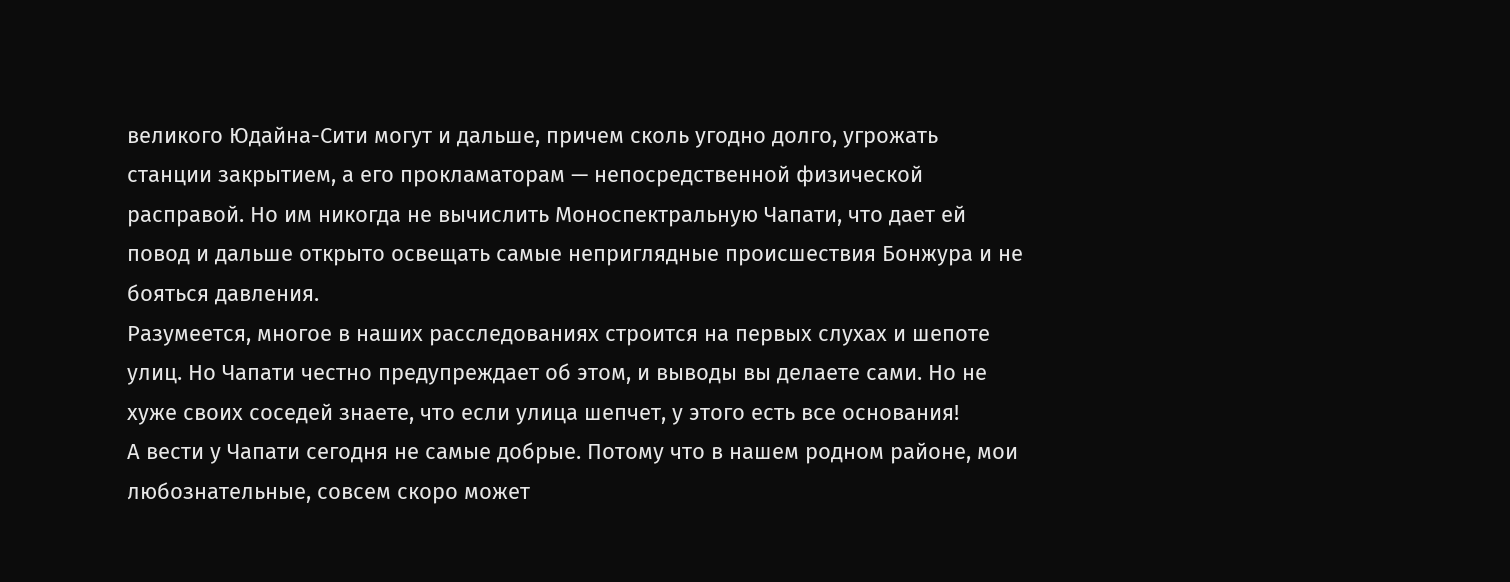великого Юдайна-Сити могут и дальше, причем сколь угодно долго, угрожать станции закрытием, а его прокламаторам — непосредственной физической расправой. Но им никогда не вычислить Моноспектральную Чапати, что дает ей повод и дальше открыто освещать самые неприглядные происшествия Бонжура и не бояться давления.
Разумеется, многое в наших расследованиях строится на первых слухах и шепоте улиц. Но Чапати честно предупреждает об этом, и выводы вы делаете сами. Но не хуже своих соседей знаете, что если улица шепчет, у этого есть все основания!
А вести у Чапати сегодня не самые добрые. Потому что в нашем родном районе, мои любознательные, совсем скоро может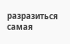разразиться самая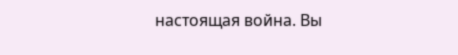настоящая война. Вы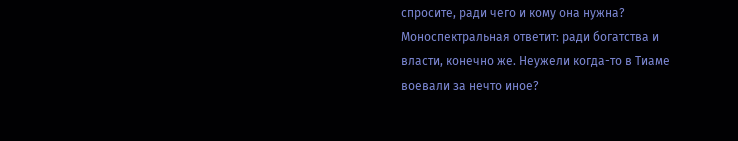спросите, ради чего и кому она нужна? Моноспектральная ответит: ради богатства и власти, конечно же. Неужели когда-то в Тиаме воевали за нечто иное?